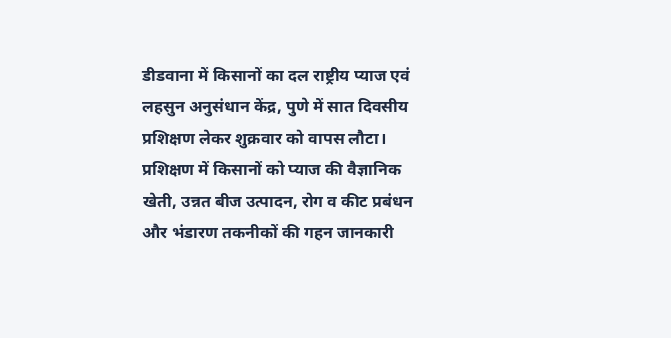डीडवाना में किसानों का दल राष्ट्रीय प्याज एवं लहसुन अनुसंधान केंद्र, पुणे में सात दिवसीय प्रशिक्षण लेकर शुक्रवार को वापस लौटा। प्रशिक्षण में किसानों को प्याज की वैज्ञानिक खेती, उन्नत बीज उत्पादन, रोग व कीट प्रबंधन और भंडारण तकनीकों की गहन जानकारी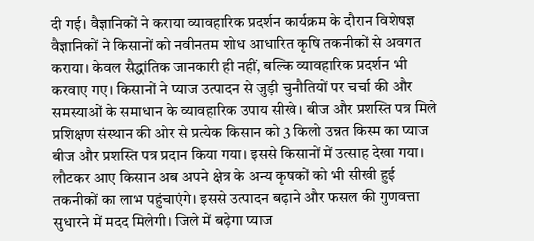दी गई। वैज्ञानिकों ने कराया व्यावहारिक प्रदर्शन कार्यक्रम के दौरान विशेषज्ञ वैज्ञानिकों ने किसानों को नवीनतम शोध आधारित कृषि तकनीकों से अवगत कराया। केवल सैद्धांतिक जानकारी ही नहीं, बल्कि व्यावहारिक प्रदर्शन भी करवाए गए। किसानों ने प्याज उत्पादन से जुड़ी चुनौतियों पर चर्चा की और समस्याओं के समाधान के व्यावहारिक उपाय सीखे। बीज और प्रशस्ति पत्र मिले प्रशिक्षण संस्थान की ओर से प्रत्येक किसान को 3 किलो उन्नत किस्म का प्याज बीज और प्रशस्ति पत्र प्रदान किया गया। इससे किसानों में उत्साह देखा गया। लौटकर आए किसान अब अपने क्षेत्र के अन्य कृषकों को भी सीखी हुई तकनीकों का लाभ पहुंचाएंगे। इससे उत्पादन बढ़ाने और फसल की गुणवत्ता सुधारने में मदद मिलेगी। जिले में बढ़ेगा प्याज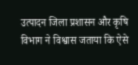उत्पादन जिला प्रशासन और कृषि विभाग ने विश्वास जताया कि ऐसे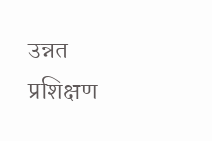उन्नत प्रशिक्षण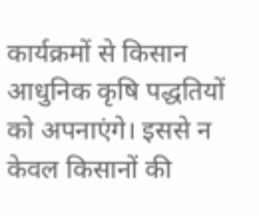कार्यक्रमों से किसान आधुनिक कृषि पद्धतियों को अपनाएंगे। इससे न केवल किसानों की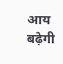आय बढ़ेगी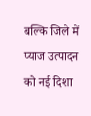बल्कि जिले में प्याज उत्पादन को नई दिशा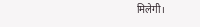मिलेगी।